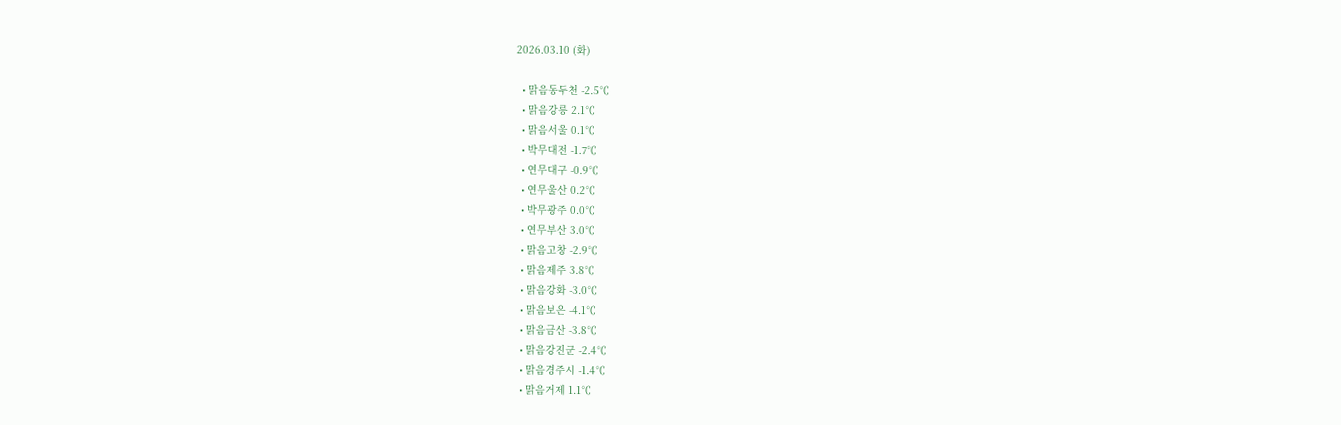2026.03.10 (화)

  • 맑음동두천 -2.5℃
  • 맑음강릉 2.1℃
  • 맑음서울 0.1℃
  • 박무대전 -1.7℃
  • 연무대구 -0.9℃
  • 연무울산 0.2℃
  • 박무광주 0.0℃
  • 연무부산 3.0℃
  • 맑음고창 -2.9℃
  • 맑음제주 3.8℃
  • 맑음강화 -3.0℃
  • 맑음보은 -4.1℃
  • 맑음금산 -3.8℃
  • 맑음강진군 -2.4℃
  • 맑음경주시 -1.4℃
  • 맑음거제 1.1℃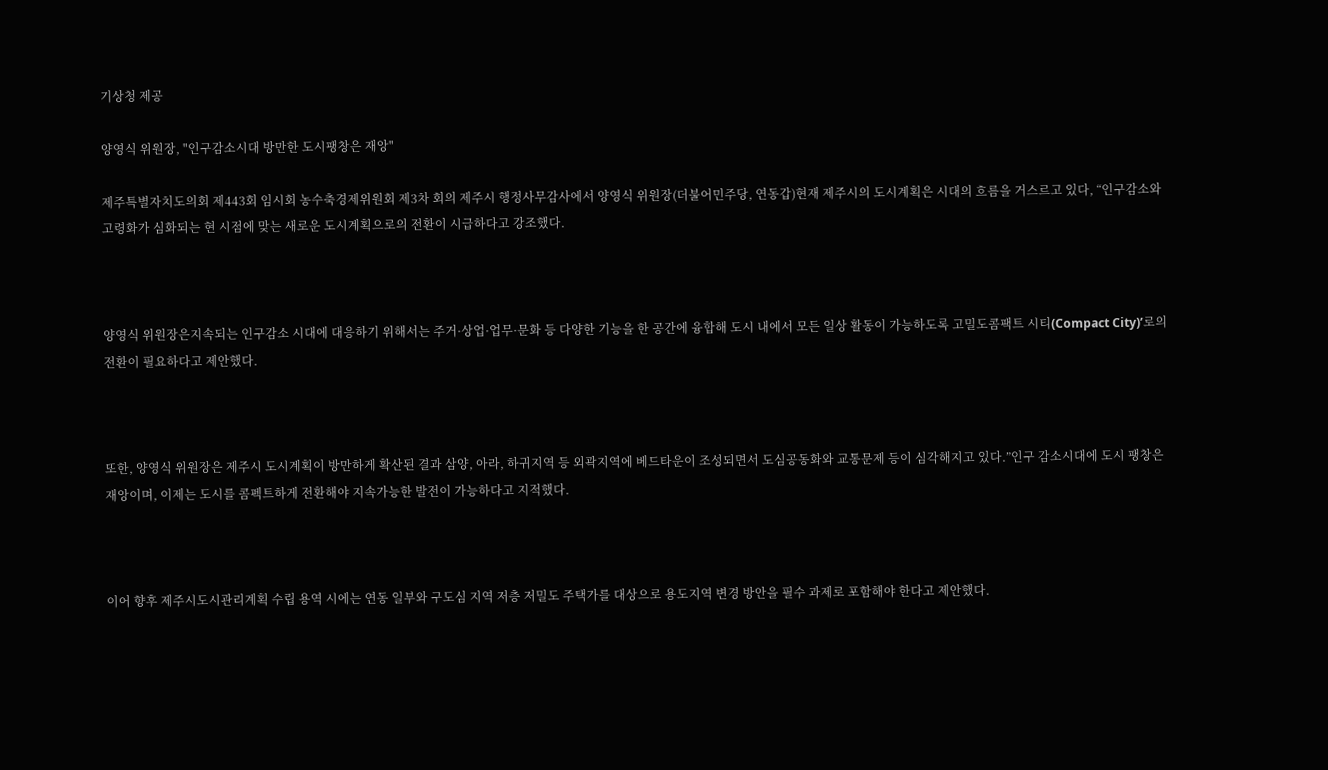기상청 제공

양영식 위원장, "인구감소시대 방만한 도시팽창은 재앙"

제주특별자치도의회 제443회 임시회 농수축경제위원회 제3차 회의 제주시 행정사무감사에서 양영식 위원장(더불어민주당, 연동갑)현재 제주시의 도시계획은 시대의 흐름을 거스르고 있다, “인구감소와 고령화가 심화되는 현 시점에 맞는 새로운 도시계획으로의 전환이 시급하다고 강조했다.



양영식 위원장은지속되는 인구감소 시대에 대응하기 위해서는 주거·상업·업무·문화 등 다양한 기능을 한 공간에 융합해 도시 내에서 모든 일상 활동이 가능하도록 고밀도콤팩트 시티(Compact City)’로의 전환이 필요하다고 제안했다.



또한, 양영식 위원장은 제주시 도시계획이 방만하게 확산된 결과 삼양, 아라, 하귀지역 등 외곽지역에 베드타운이 조성되면서 도심공동화와 교통문제 등이 심각해지고 있다.”인구 감소시대에 도시 팽창은 재앙이며, 이제는 도시를 콤펙트하게 전환해야 지속가능한 발전이 가능하다고 지적했다.



이어 향후 제주시도시관리계획 수립 용역 시에는 연동 일부와 구도심 지역 저층 저밀도 주택가를 대상으로 용도지역 변경 방안을 필수 과제로 포함해야 한다고 제안했다.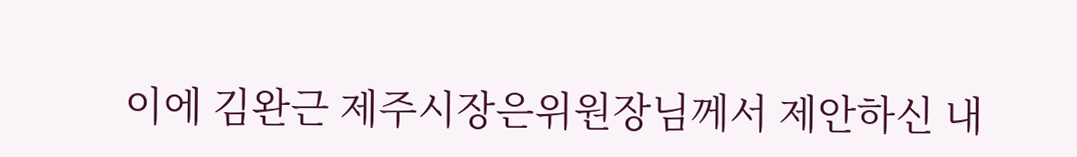이에 김완근 제주시장은위원장님께서 제안하신 내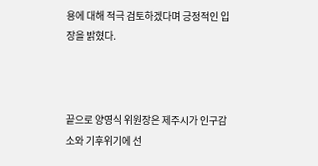용에 대해 적극 검토하겠다며 긍정적인 입장을 밝혔다.



끝으로 양영식 위원장은 제주시가 인구감소와 기후위기에 선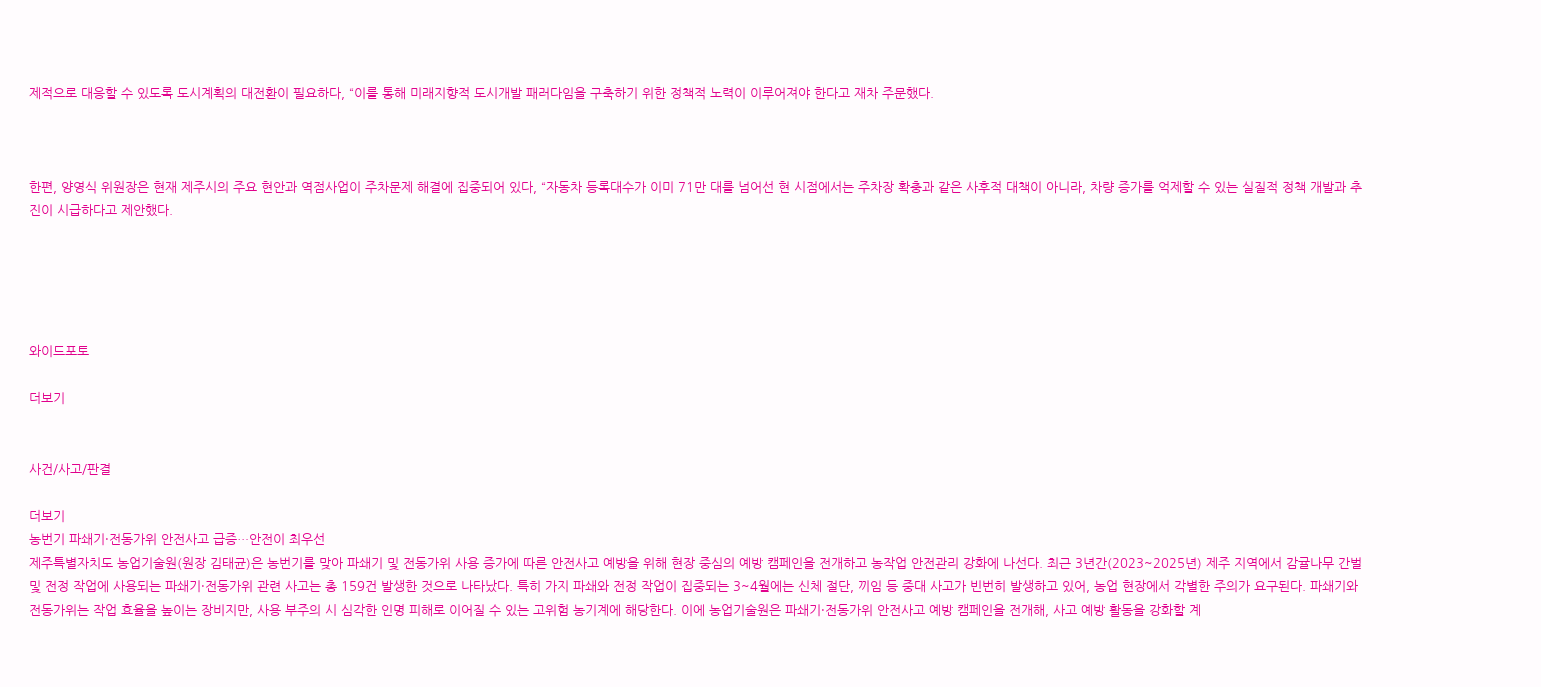제적으로 대응할 수 있도록 도시계획의 대전환이 필요하다, “이를 통해 미래지향적 도시개발 패러다임을 구축하기 위한 정책적 노력이 이루어져야 한다고 재차 주문했다.



한편, 양영식 위원장은 현재 제주시의 주요 현안과 역점사업이 주차문제 해결에 집중되어 있다, “자동차 등록대수가 이미 71만 대를 넘어선 현 시점에서는 주차장 확충과 같은 사후적 대책이 아니라, 차량 증가를 억제할 수 있는 실질적 정책 개발과 추진이 시급하다고 제안했다.





와이드포토

더보기


사건/사고/판결

더보기
농번기 파쇄기·전동가위 안전사고 급증…안전이 최우선
제주특별자치도 농업기술원(원장 김태균)은 농번기를 맞아 파쇄기 및 전동가위 사용 증가에 따른 안전사고 예방을 위해 현장 중심의 예방 캠페인을 전개하고 농작업 안전관리 강화에 나선다. 최근 3년간(2023~2025년) 제주 지역에서 감귤나무 간벌 및 전정 작업에 사용되는 파쇄기·전동가위 관련 사고는 총 159건 발생한 것으로 나타났다. 특히 가지 파쇄와 전정 작업이 집중되는 3~4월에는 신체 절단, 끼임 등 중대 사고가 빈번히 발생하고 있어, 농업 현장에서 각별한 주의가 요구된다. 파쇄기와 전동가위는 작업 효율을 높이는 장비지만, 사용 부주의 시 심각한 인명 피해로 이어질 수 있는 고위험 농기계에 해당한다. 이에 농업기술원은 파쇄기·전동가위 안전사고 예방 캠페인을 전개해, 사고 예방 활동을 강화할 계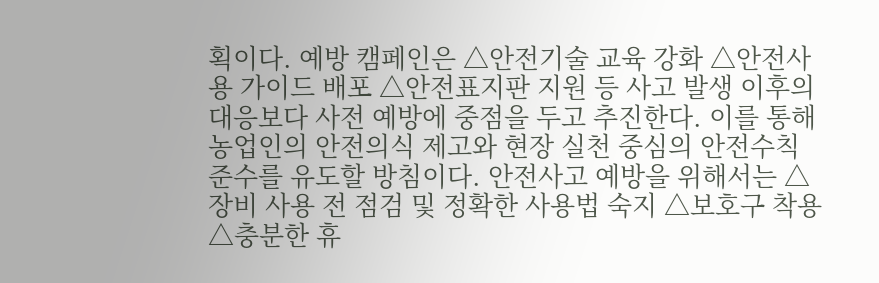획이다. 예방 캠페인은 △안전기술 교육 강화 △안전사용 가이드 배포 △안전표지판 지원 등 사고 발생 이후의 대응보다 사전 예방에 중점을 두고 추진한다. 이를 통해 농업인의 안전의식 제고와 현장 실천 중심의 안전수칙 준수를 유도할 방침이다. 안전사고 예방을 위해서는 △장비 사용 전 점검 및 정확한 사용법 숙지 △보호구 착용 △충분한 휴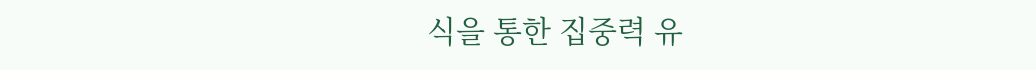식을 통한 집중력 유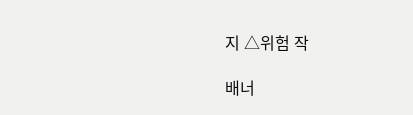지 △위험 작

배너